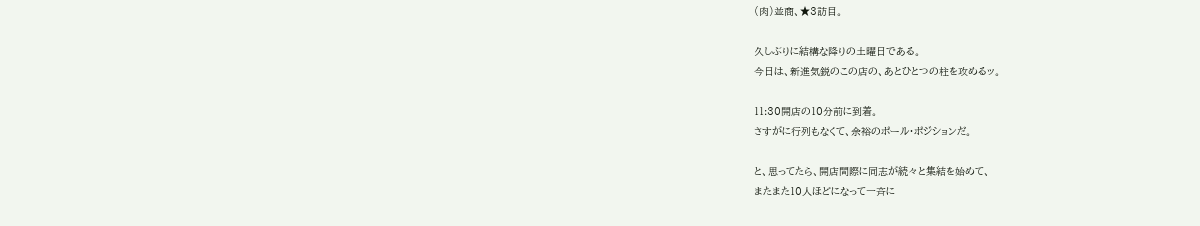(肉)並商、★3訪目。

久しぶりに結構な降りの土曜日である。
今日は、新進気鋭のこの店の、あとひとつの柱を攻めるッ。

11:30開店の10分前に到着。
さすがに行列もなくて、余裕のポール・ポジションだ。

と、思ってたら、開店間際に同志が続々と集結を始めて、
またまた10人ほどになって一斉に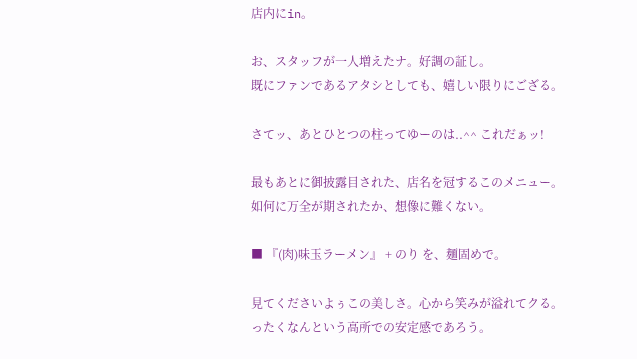店内にin。

お、スタッフが一人増えたナ。好調の証し。
既にファンであるアタシとしても、嬉しい限りにござる。

さてッ、あとひとつの柱ってゆーのは..^^ これだぁッ!

最もあとに御披露目された、店名を冠するこのメニュー。
如何に万全が期されたか、想像に難くない。

■ 『(肉)味玉ラーメン』 + のり を、麺固めで。

見てくださいよぅこの美しさ。心から笑みが溢れてクる。
ったくなんという高所での安定感であろう。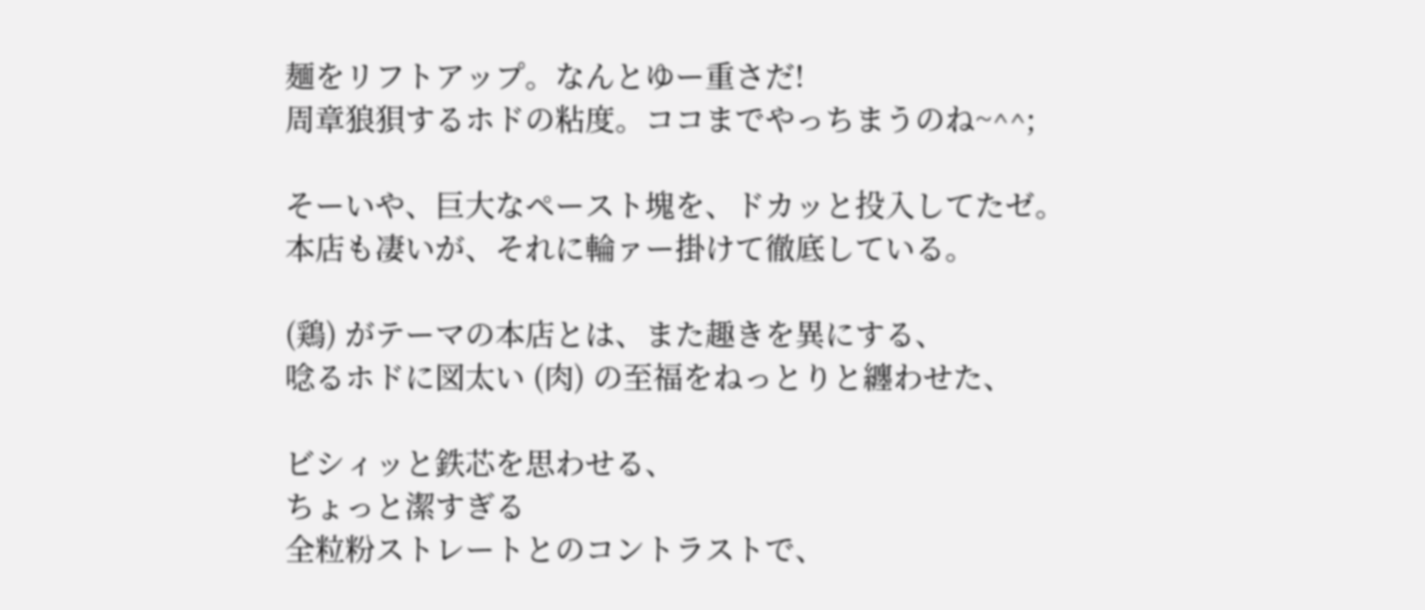麺をリフトアップ。なんとゆー重さだ!
周章狼狽するホドの粘度。ココまでやっちまうのね~^^;

そーいや、巨大なペースト塊を、ドカッと投入してたゼ。
本店も凄いが、それに輪ァー掛けて徹底している。

(鶏) がテーマの本店とは、また趣きを異にする、
唸るホドに図太い (肉) の至福をねっとりと纏わせた、

ビシィッと鉄芯を思わせる、
ちょっと潔すぎる
全粒粉ストレートとのコントラストで、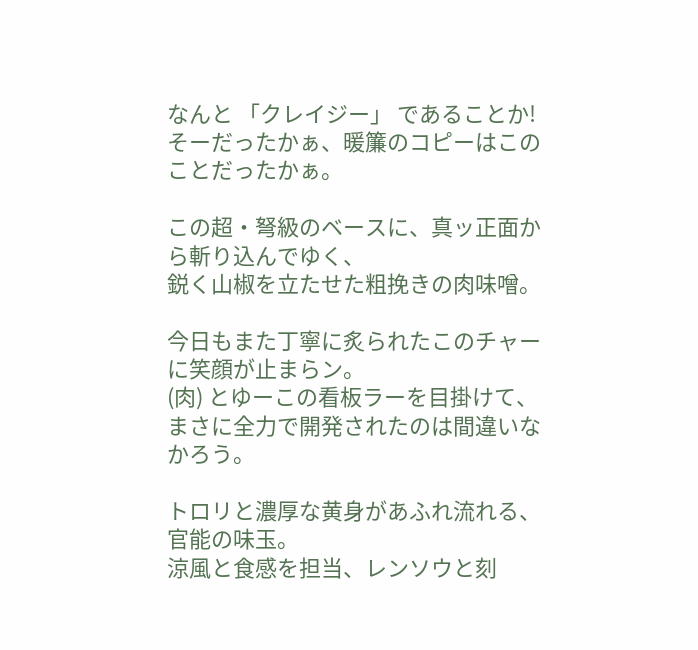なんと 「クレイジー」 であることか!
そーだったかぁ、暖簾のコピーはこのことだったかぁ。

この超・弩級のベースに、真ッ正面から斬り込んでゆく、
鋭く山椒を立たせた粗挽きの肉味噌。

今日もまた丁寧に炙られたこのチャーに笑顔が止まらン。
(肉) とゆーこの看板ラーを目掛けて、
まさに全力で開発されたのは間違いなかろう。

トロリと濃厚な黄身があふれ流れる、官能の味玉。
涼風と食感を担当、レンソウと刻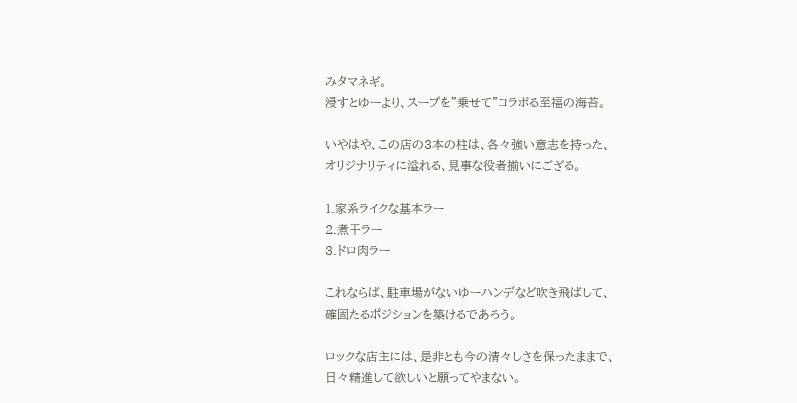みタマネギ。
浸すとゆーより、スープを"乗せて"コラボる至福の海苔。

いやはや、この店の3本の柱は、各々強い意志を持った、
オリジナリティに溢れる、見事な役者揃いにござる。

1.家系ライクな基本ラー
2.煮干ラー
3.ドロ肉ラー

これならば、駐車場がないゆーハンデなど吹き飛ばして、
確固たるポジションを築けるであろう。

ロックな店主には、是非とも今の清々しさを保ったままで、
日々精進して欲しいと願ってやまない。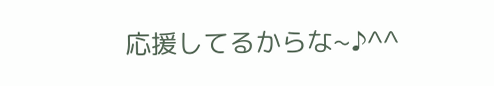応援してるからな~♪^^